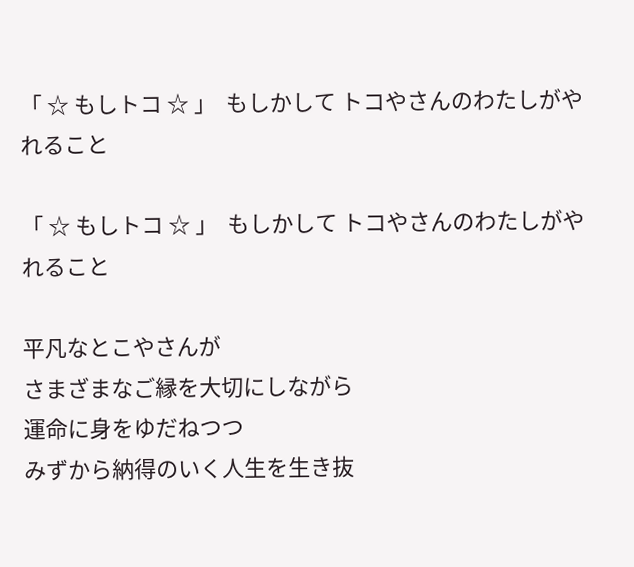「 ☆ もしトコ ☆ 」  もしかして トコやさんのわたしがやれること

「 ☆ もしトコ ☆ 」  もしかして トコやさんのわたしがやれること

平凡なとこやさんが
さまざまなご縁を大切にしながら
運命に身をゆだねつつ
みずから納得のいく人生を生き抜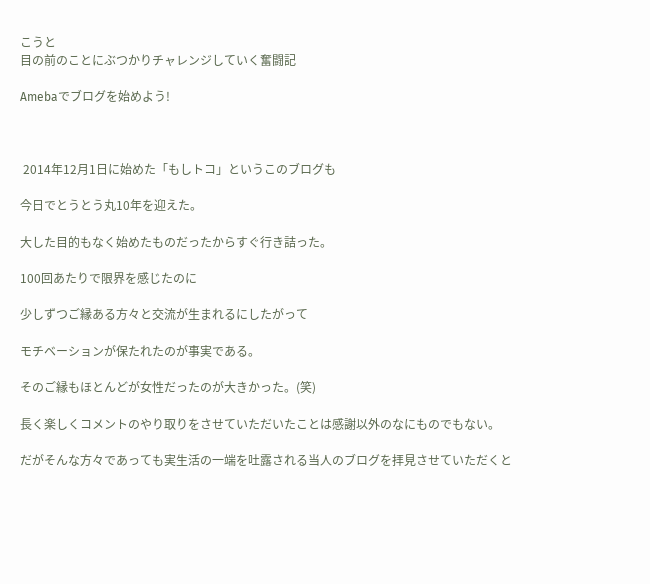こうと
目の前のことにぶつかりチャレンジしていく奮闘記

Amebaでブログを始めよう!



 2014年12月1日に始めた「もしトコ」というこのブログも

今日でとうとう丸10年を迎えた。

大した目的もなく始めたものだったからすぐ行き詰った。

100回あたりで限界を感じたのに

少しずつご縁ある方々と交流が生まれるにしたがって

モチベーションが保たれたのが事実である。

そのご縁もほとんどが女性だったのが大きかった。(笑)

長く楽しくコメントのやり取りをさせていただいたことは感謝以外のなにものでもない。

だがそんな方々であっても実生活の一端を吐露される当人のブログを拝見させていただくと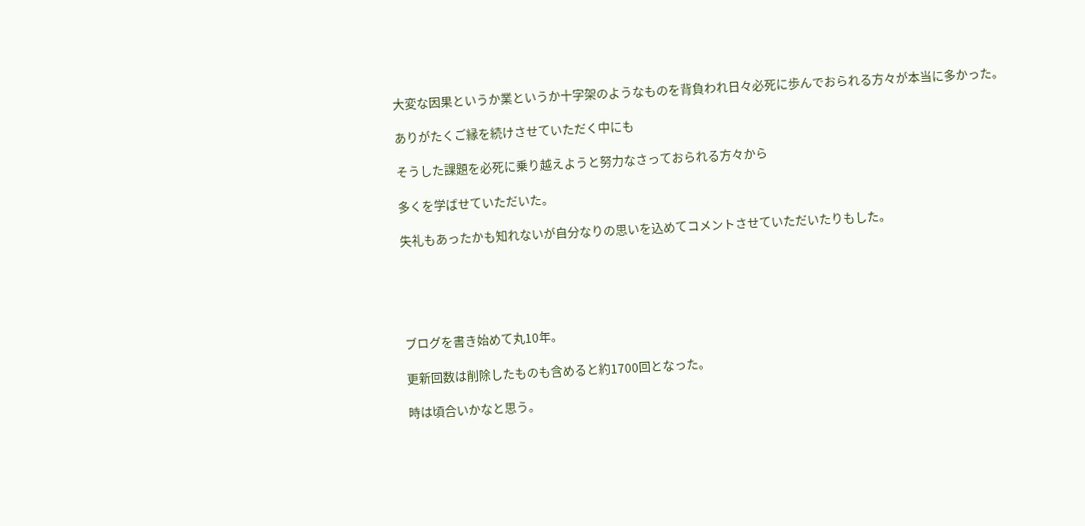大変な因果というか業というか十字架のようなものを背負われ日々必死に歩んでおられる方々が本当に多かった。

ありがたくご縁を続けさせていただく中にも

そうした課題を必死に乗り越えようと努力なさっておられる方々から

多くを学ばせていただいた。

失礼もあったかも知れないが自分なりの思いを込めてコメントさせていただいたりもした。





ブログを書き始めて丸10年。

更新回数は削除したものも含めると約1700回となった。

時は頃合いかなと思う。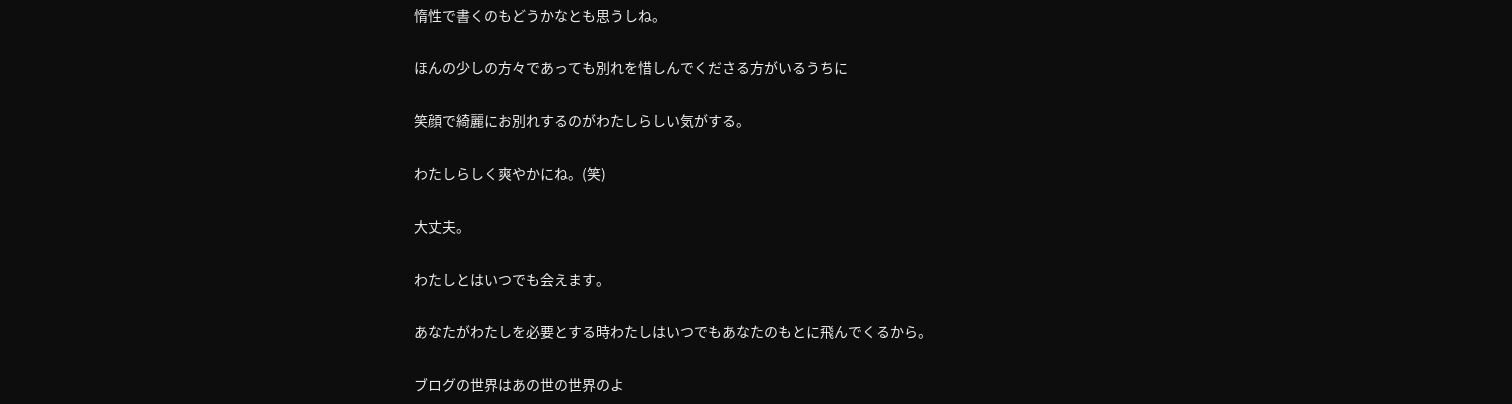惰性で書くのもどうかなとも思うしね。

ほんの少しの方々であっても別れを惜しんでくださる方がいるうちに

笑顔で綺麗にお別れするのがわたしらしい気がする。

わたしらしく爽やかにね。(笑)

大丈夫。

わたしとはいつでも会えます。

あなたがわたしを必要とする時わたしはいつでもあなたのもとに飛んでくるから。

ブログの世界はあの世の世界のよ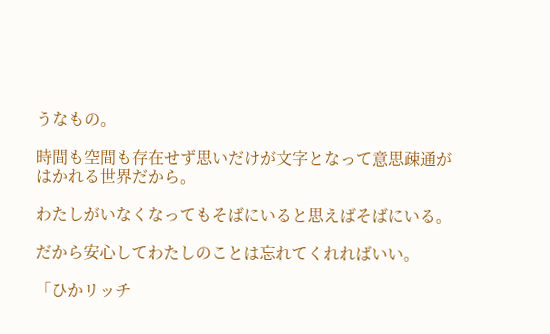うなもの。

時間も空間も存在せず思いだけが文字となって意思疎通がはかれる世界だから。

わたしがいなくなってもそばにいると思えばそばにいる。

だから安心してわたしのことは忘れてくれればいい。

「ひかリッチ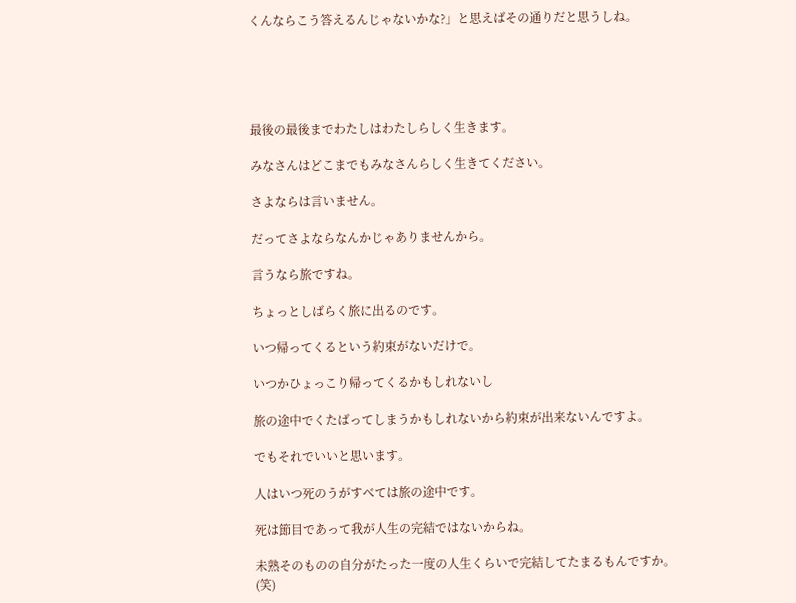くんならこう答えるんじゃないかな?」と思えばその通りだと思うしね。





最後の最後までわたしはわたしらしく生きます。

みなさんはどこまでもみなさんらしく生きてください。

さよならは言いません。

だってさよならなんかじゃありませんから。

言うなら旅ですね。

ちょっとしばらく旅に出るのです。

いつ帰ってくるという約束がないだけで。

いつかひょっこり帰ってくるかもしれないし

旅の途中でくたばってしまうかもしれないから約束が出来ないんですよ。

でもそれでいいと思います。

人はいつ死のうがすべては旅の途中です。

死は節目であって我が人生の完結ではないからね。

未熟そのものの自分がたった一度の人生くらいで完結してたまるもんですか。(笑)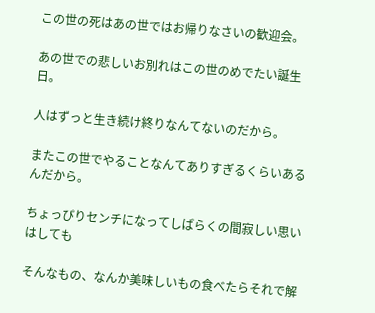この世の死はあの世ではお帰りなさいの歓迎会。

あの世での悲しいお別れはこの世のめでたい誕生日。

人はずっと生き続け終りなんてないのだから。

またこの世でやることなんてありすぎるくらいあるんだから。

ちょっぴりセンチになってしばらくの間寂しい思いはしても

そんなもの、なんか美味しいもの食べたらそれで解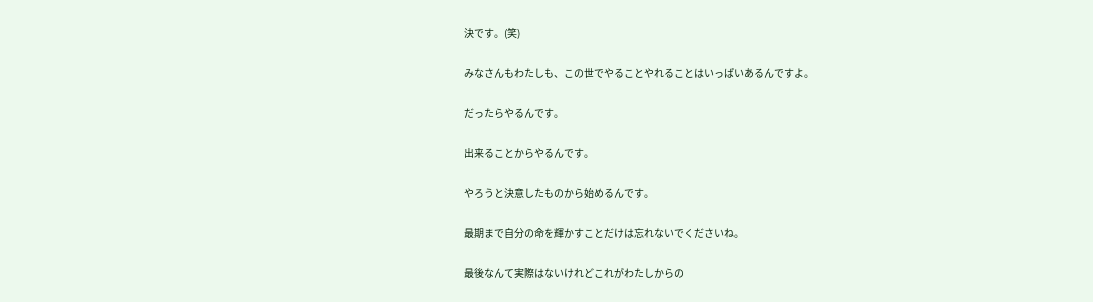決です。(笑)

みなさんもわたしも、この世でやることやれることはいっぱいあるんですよ。

だったらやるんです。

出来ることからやるんです。

やろうと決意したものから始めるんです。

最期まで自分の命を輝かすことだけは忘れないでくださいね。

最後なんて実際はないけれどこれがわたしからの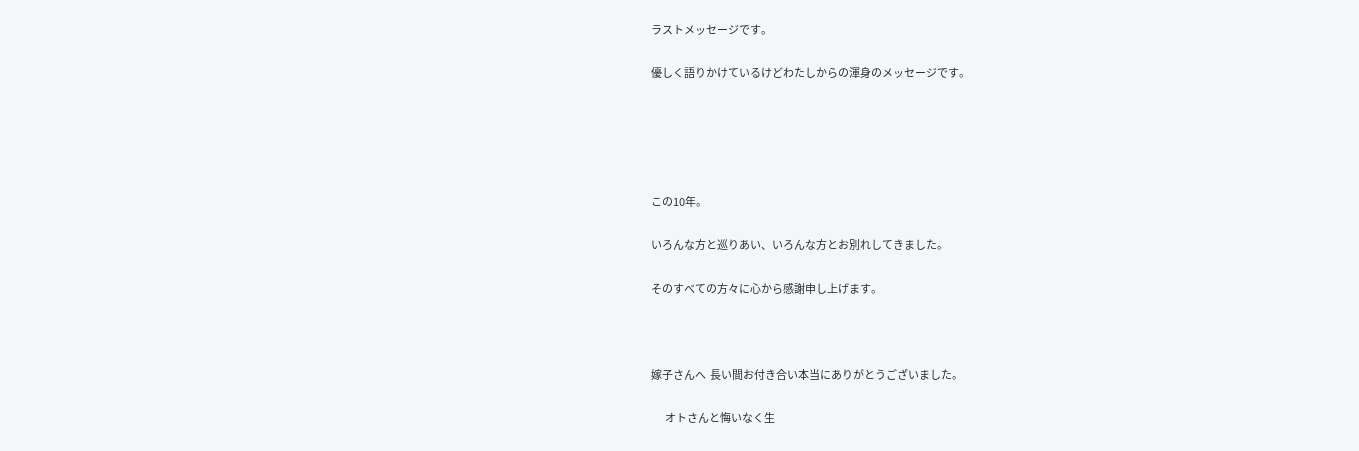ラストメッセージです。

優しく語りかけているけどわたしからの渾身のメッセージです。





この10年。

いろんな方と巡りあい、いろんな方とお別れしてきました。

そのすべての方々に心から感謝申し上げます。



嫁子さんへ  長い間お付き合い本当にありがとうございました。

       オトさんと悔いなく生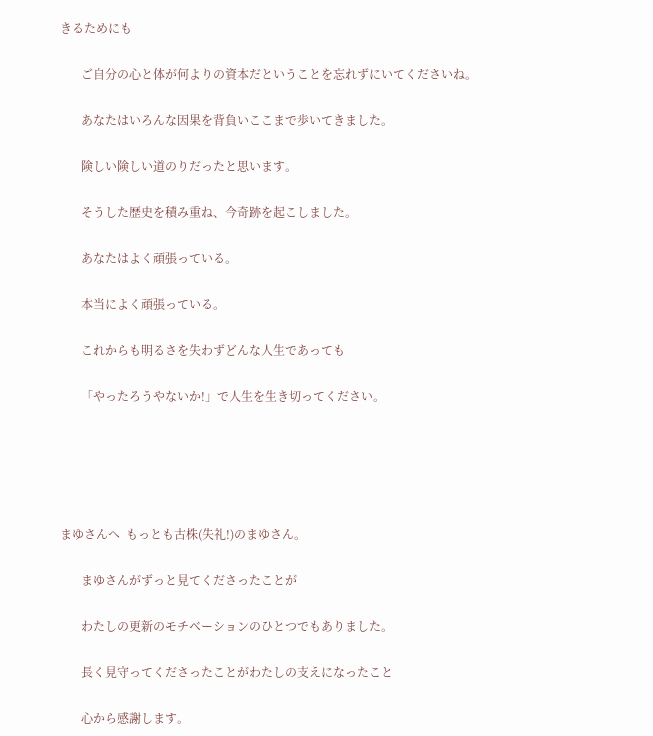きるためにも

       ご自分の心と体が何よりの資本だということを忘れずにいてくださいね。

       あなたはいろんな因果を背負いここまで歩いてきました。

       険しい険しい道のりだったと思います。

       そうした歴史を積み重ね、今奇跡を起こしました。

       あなたはよく頑張っている。

       本当によく頑張っている。

       これからも明るさを失わずどんな人生であっても

       「やったろうやないか!」で人生を生き切ってください。





まゆさんへ  もっとも古株(失礼!)のまゆさん。

       まゆさんがずっと見てくださったことが

       わたしの更新のモチベーションのひとつでもありました。

       長く見守ってくださったことがわたしの支えになったこと

       心から感謝します。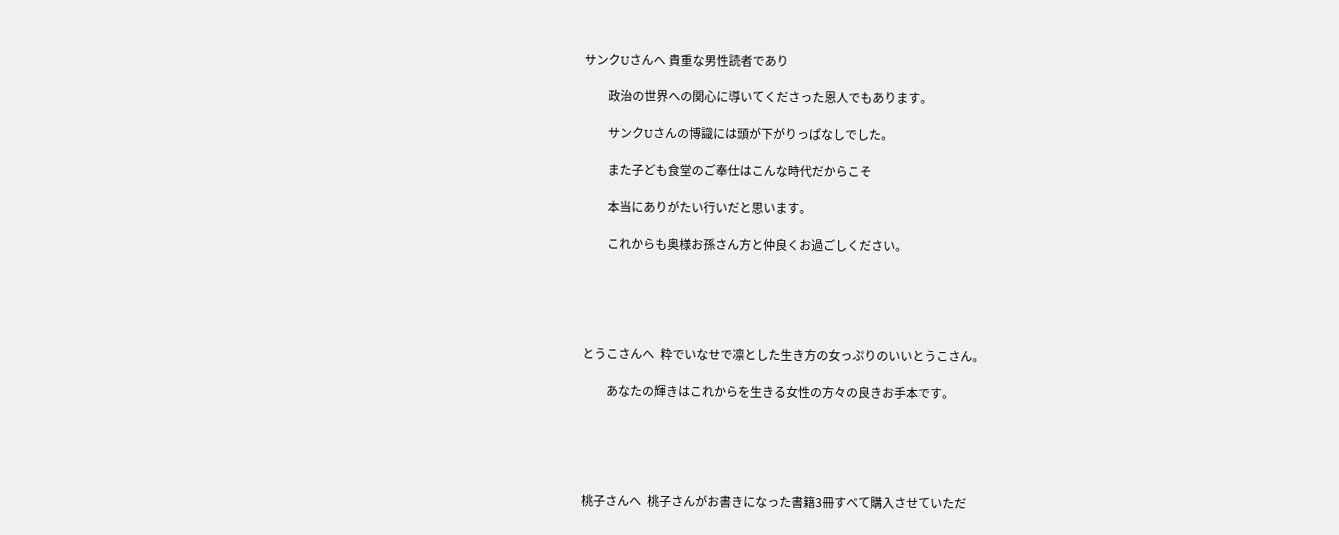サンクUさんへ 貴重な男性読者であり

        政治の世界への関心に導いてくださった恩人でもあります。

        サンクUさんの博識には頭が下がりっぱなしでした。

        また子ども食堂のご奉仕はこんな時代だからこそ

        本当にありがたい行いだと思います。

        これからも奥様お孫さん方と仲良くお過ごしください。





とうこさんへ  粋でいなせで凛とした生き方の女っぷりのいいとうこさん。

        あなたの輝きはこれからを生きる女性の方々の良きお手本です。





桃子さんへ  桃子さんがお書きになった書籍3冊すべて購入させていただ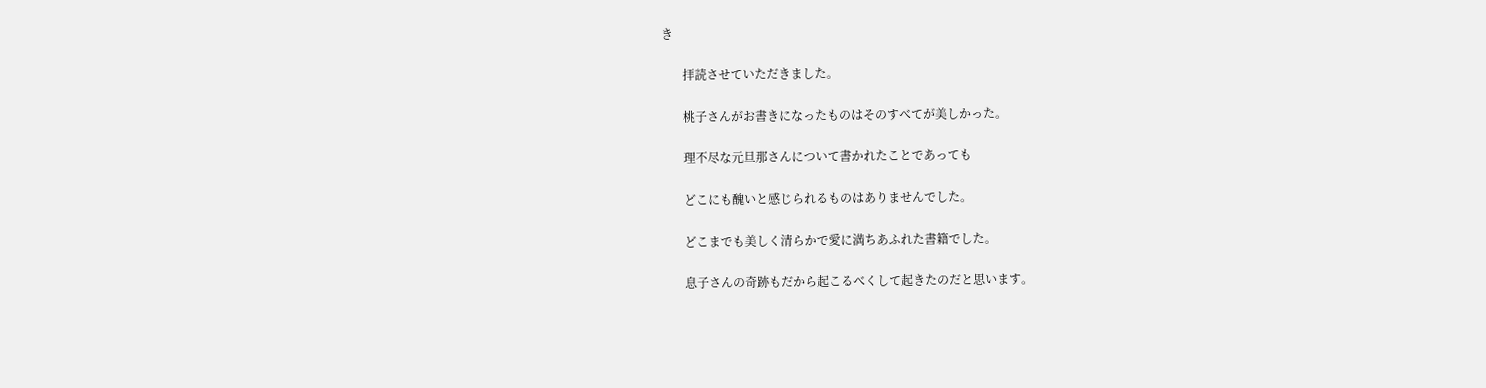き

       拝読させていただきました。

       桃子さんがお書きになったものはそのすべてが美しかった。

       理不尽な元旦那さんについて書かれたことであっても

       どこにも醜いと感じられるものはありませんでした。

       どこまでも美しく清らかで愛に満ちあふれた書籍でした。

       息子さんの奇跡もだから起こるべくして起きたのだと思います。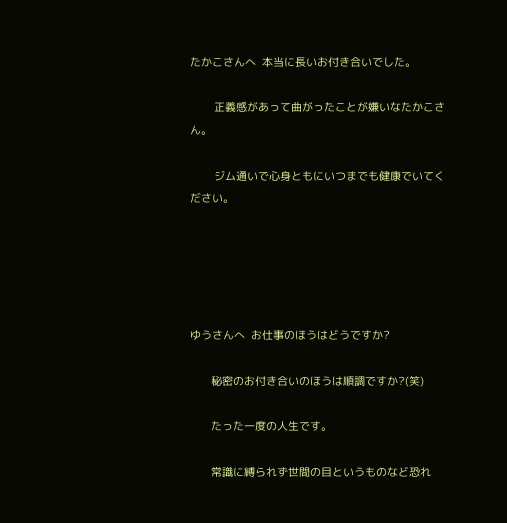たかこさんへ  本当に長いお付き合いでした。

        正義感があって曲がったことが嫌いなたかこさん。

        ジム通いで心身ともにいつまでも健康でいてください。





ゆうさんへ  お仕事のほうはどうですか?

       秘密のお付き合いのほうは順調ですか?(笑)

       たった一度の人生です。

       常識に縛られず世間の目というものなど恐れ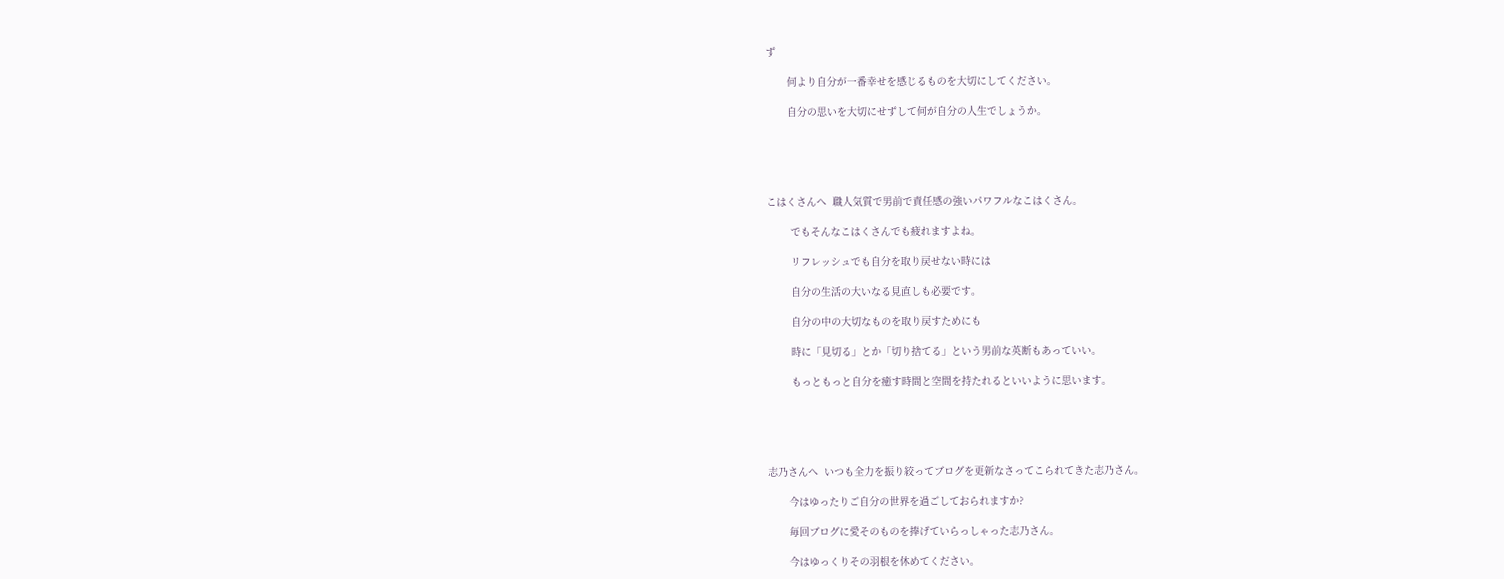ず

       何より自分が一番幸せを感じるものを大切にしてください。

       自分の思いを大切にせずして何が自分の人生でしょうか。





こはくさんへ  職人気質で男前で責任感の強いパワフルなこはくさん。

        でもそんなこはくさんでも疲れますよね。

        リフレッシュでも自分を取り戻せない時には

        自分の生活の大いなる見直しも必要です。

        自分の中の大切なものを取り戻すためにも

        時に「見切る」とか「切り捨てる」という男前な英断もあっていい。

        もっともっと自分を癒す時間と空間を持たれるといいように思います。





志乃さんへ  いつも全力を振り絞ってブログを更新なさってこられてきた志乃さん。

       今はゆったりご自分の世界を過ごしておられますか?

       毎回ブログに愛そのものを捧げていらっしゃった志乃さん。

       今はゆっくりその羽根を休めてください。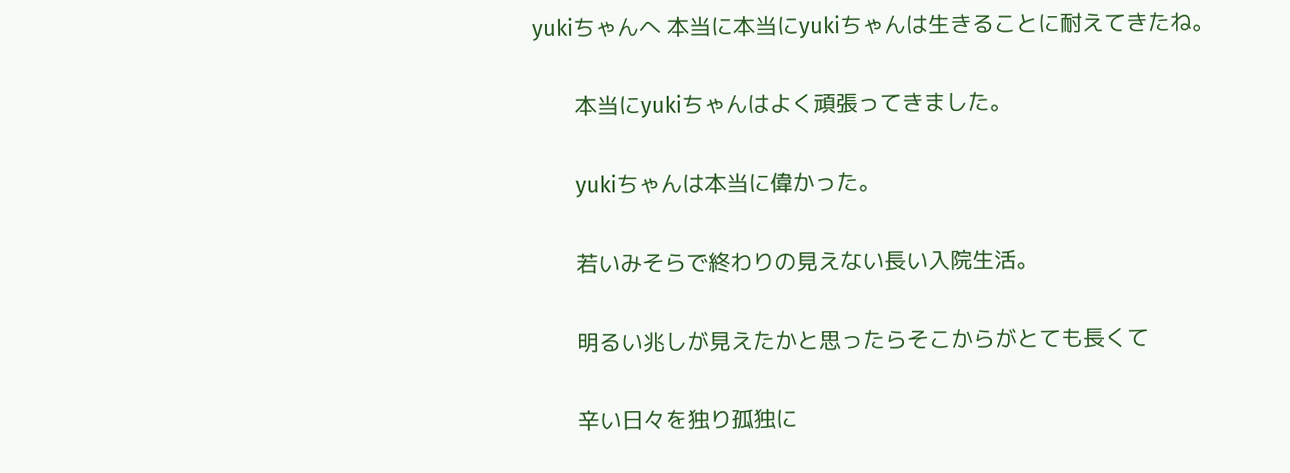yukiちゃんへ 本当に本当にyukiちゃんは生きることに耐えてきたね。

       本当にyukiちゃんはよく頑張ってきました。

       yukiちゃんは本当に偉かった。

       若いみそらで終わりの見えない長い入院生活。

       明るい兆しが見えたかと思ったらそこからがとても長くて

       辛い日々を独り孤独に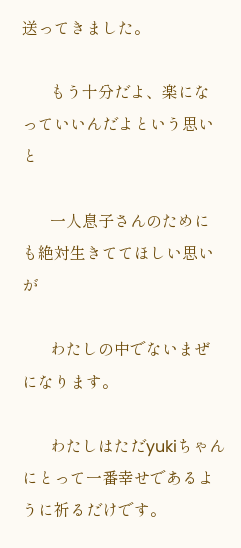送ってきました。

       もう十分だよ、楽になっていいんだよという思いと

       一人息子さんのためにも絶対生きててほしい思いが

       わたしの中でないまぜになります。

       わたしはただyukiちゃんにとって一番幸せであるように祈るだけです。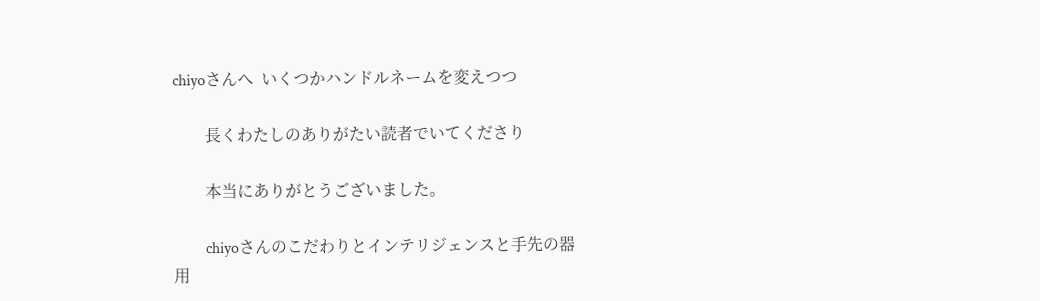chiyoさんへ  いくつかハンドルネームを変えつつ

        長くわたしのありがたい読者でいてくださり

        本当にありがとうございました。

        chiyoさんのこだわりとインテリジェンスと手先の器用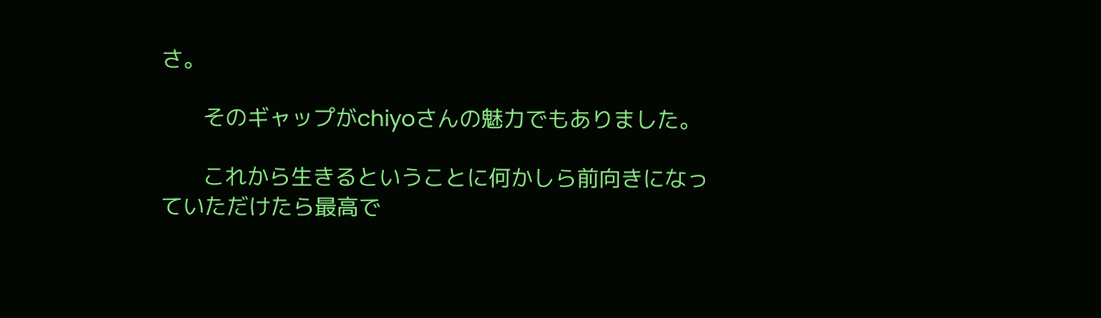さ。

       そのギャップがchiyoさんの魅力でもありました。

       これから生きるということに何かしら前向きになっていただけたら最高で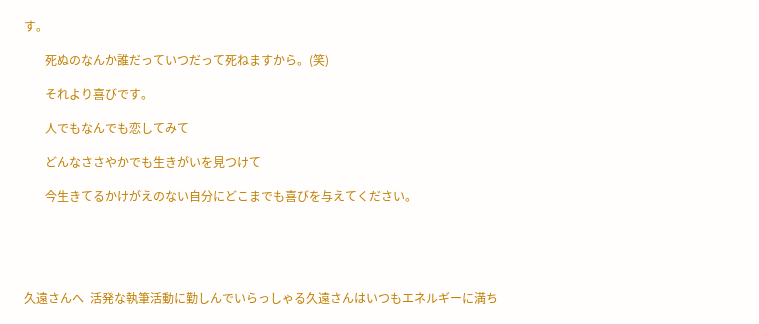す。

       死ぬのなんか誰だっていつだって死ねますから。(笑)

       それより喜びです。

       人でもなんでも恋してみて

       どんなささやかでも生きがいを見つけて

       今生きてるかけがえのない自分にどこまでも喜びを与えてください。





久遠さんへ  活発な執筆活動に勤しんでいらっしゃる久遠さんはいつもエネルギーに満ち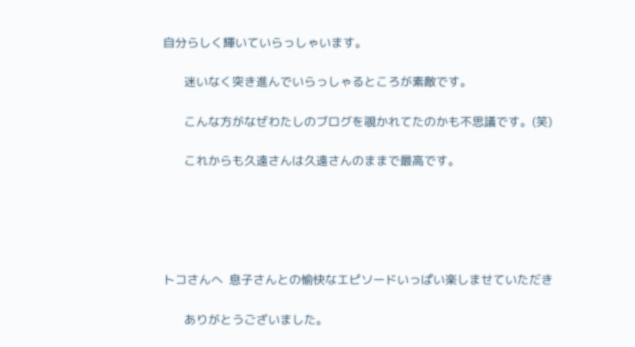自分らしく輝いていらっしゃいます。

       迷いなく突き進んでいらっしゃるところが素敵です。

       こんな方がなぜわたしのブログを覗かれてたのかも不思議です。(笑)

       これからも久遠さんは久遠さんのままで最高です。





トコさんへ  息子さんとの愉快なエピソードいっぱい楽しませていただき

       ありがとうございました。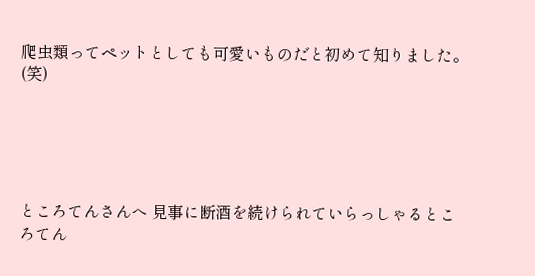爬虫類ってペットとしても可愛いものだと初めて知りました。(笑)





ところてんさんへ 見事に断酒を続けられていらっしゃるところてん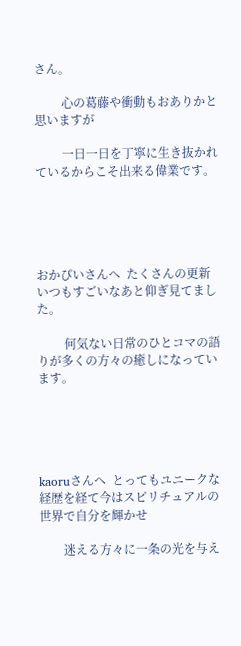さん。

         心の葛藤や衝動もおありかと思いますが

         一日一日を丁寧に生き抜かれているからこそ出来る偉業です。





おかぴいさんへ  たくさんの更新いつもすごいなあと仰ぎ見てました。

         何気ない日常のひとコマの語りが多くの方々の癒しになっています。





kaoruさんへ  とってもユニークな経歴を経て今はスピリチュアルの世界で自分を輝かせ

        迷える方々に一条の光を与え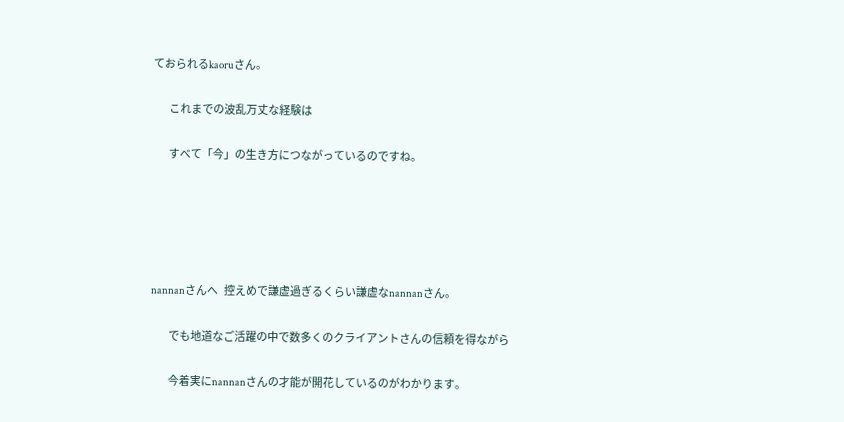ておられるkaoruさん。

        これまでの波乱万丈な経験は

        すべて「今」の生き方につながっているのですね。





nannanさんへ   控えめで謙虚過ぎるくらい謙虚なnannanさん。

         でも地道なご活躍の中で数多くのクライアントさんの信頼を得ながら

         今着実にnannanさんの才能が開花しているのがわかります。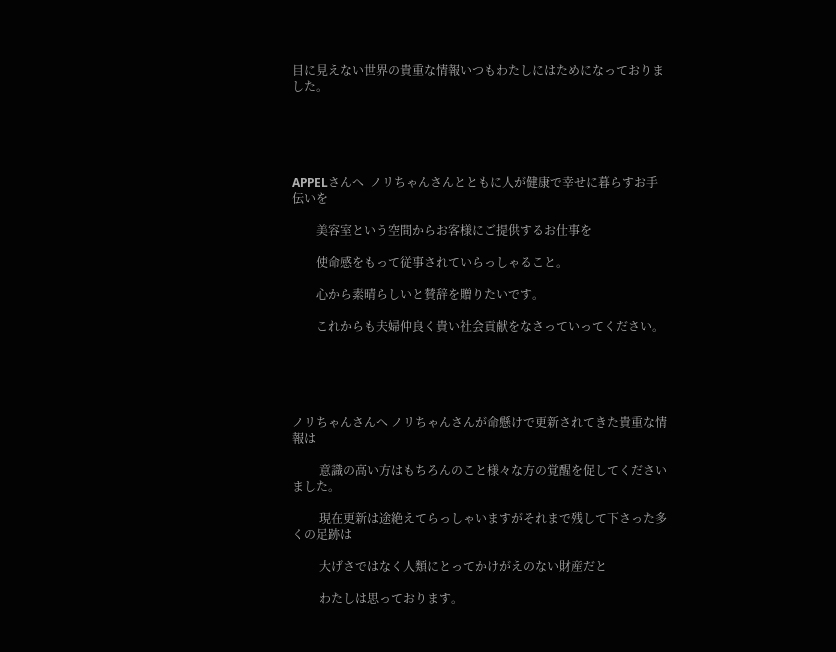目に見えない世界の貴重な情報いつもわたしにはためになっておりました。





APPELさんへ  ノリちゃんさんとともに人が健康で幸せに暮らすお手伝いを

        美容室という空間からお客様にご提供するお仕事を

        使命感をもって従事されていらっしゃること。

        心から素晴らしいと賛辞を贈りたいです。

        これからも夫婦仲良く貴い社会貢献をなさっていってください。





ノリちゃんさんへ ノリちゃんさんが命懸けで更新されてきた貴重な情報は

         意識の高い方はもちろんのこと様々な方の覚醒を促してくださいました。

         現在更新は途絶えてらっしゃいますがそれまで残して下さった多くの足跡は

         大げさではなく人類にとってかけがえのない財産だと

         わたしは思っております。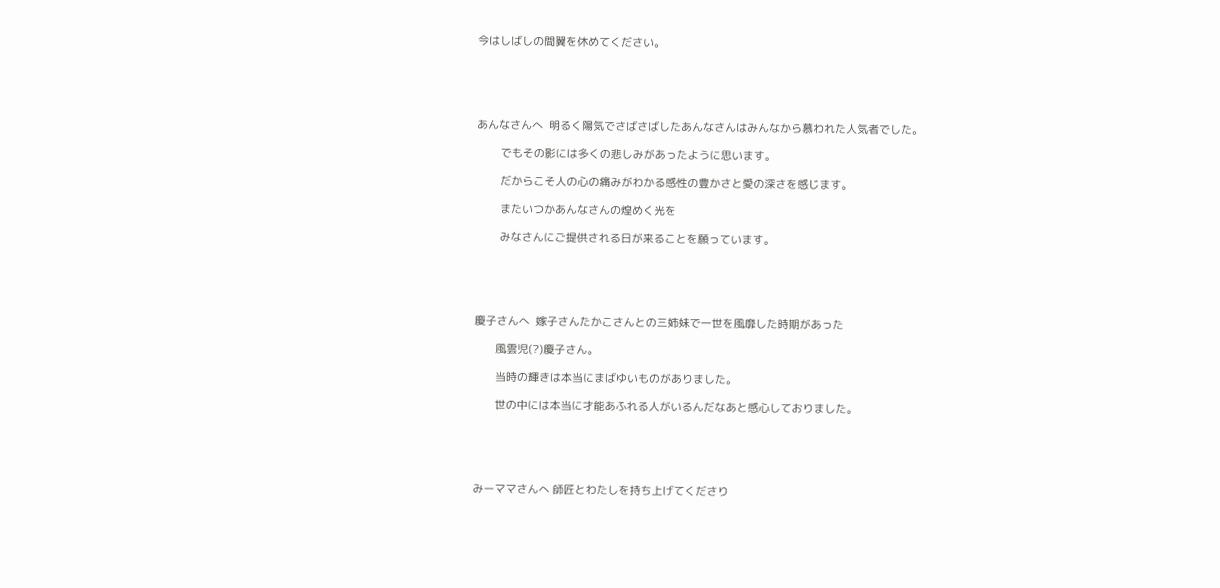今はしばしの間翼を休めてください。





あんなさんへ  明るく陽気でさばさばしたあんなさんはみんなから慕われた人気者でした。

        でもその影には多くの悲しみがあったように思います。

        だからこそ人の心の痛みがわかる感性の豊かさと愛の深さを感じます。

        またいつかあんなさんの煌めく光を

        みなさんにご提供される日が来ることを願っています。





慶子さんへ  嫁子さんたかこさんとの三姉妹で一世を風靡した時期があった

       風雲児(?)慶子さん。

       当時の輝きは本当にまばゆいものがありました。

       世の中には本当に才能あふれる人がいるんだなあと感心しておりました。





みーママさんへ 師匠とわたしを持ち上げてくださり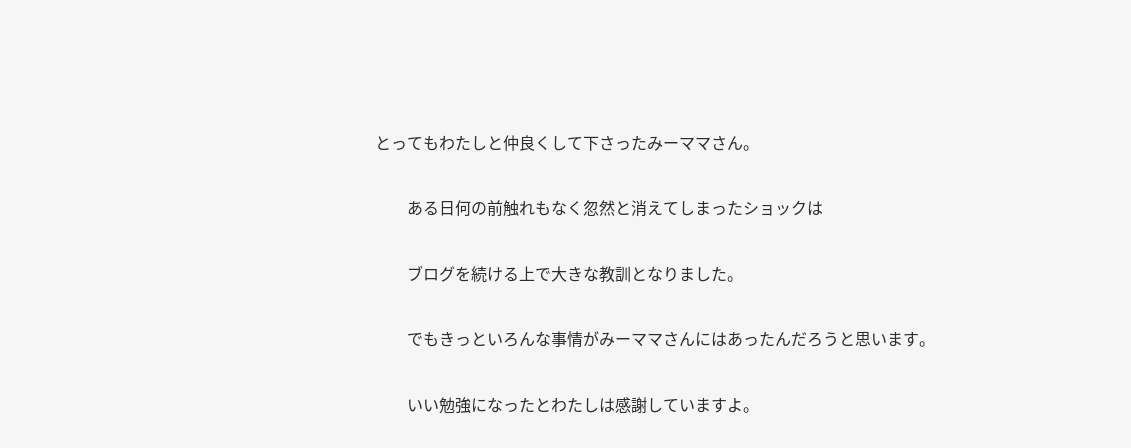とってもわたしと仲良くして下さったみーママさん。

        ある日何の前触れもなく忽然と消えてしまったショックは

        ブログを続ける上で大きな教訓となりました。

        でもきっといろんな事情がみーママさんにはあったんだろうと思います。

        いい勉強になったとわたしは感謝していますよ。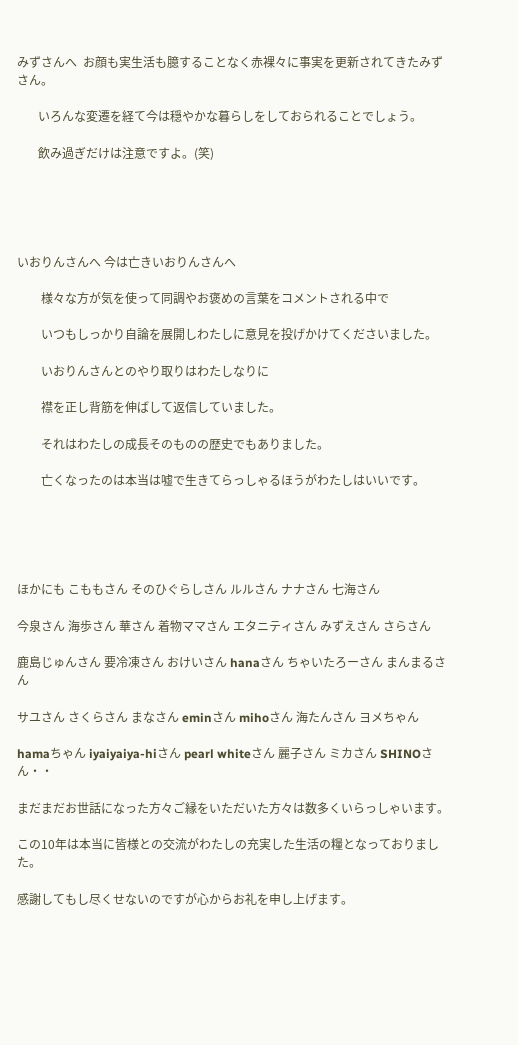みずさんへ  お顔も実生活も臆することなく赤裸々に事実を更新されてきたみずさん。

       いろんな変遷を経て今は穏やかな暮らしをしておられることでしょう。

       飲み過ぎだけは注意ですよ。(笑)





いおりんさんへ 今は亡きいおりんさんへ

        様々な方が気を使って同調やお褒めの言葉をコメントされる中で

        いつもしっかり自論を展開しわたしに意見を投げかけてくださいました。

        いおりんさんとのやり取りはわたしなりに

        襟を正し背筋を伸ばして返信していました。

        それはわたしの成長そのものの歴史でもありました。

        亡くなったのは本当は嘘で生きてらっしゃるほうがわたしはいいです。





ほかにも こももさん そのひぐらしさん ルルさん ナナさん 七海さん

今泉さん 海歩さん 華さん 着物ママさん エタニティさん みずえさん さらさん

鹿島じゅんさん 要冷凍さん おけいさん hanaさん ちゃいたろーさん まんまるさん

サユさん さくらさん まなさん eminさん mihoさん 海たんさん ヨメちゃん

hamaちゃん iyaiyaiya-hiさん pearl whiteさん 麗子さん ミカさん SHINOさん・・

まだまだお世話になった方々ご縁をいただいた方々は数多くいらっしゃいます。

この10年は本当に皆様との交流がわたしの充実した生活の糧となっておりました。

感謝してもし尽くせないのですが心からお礼を申し上げます。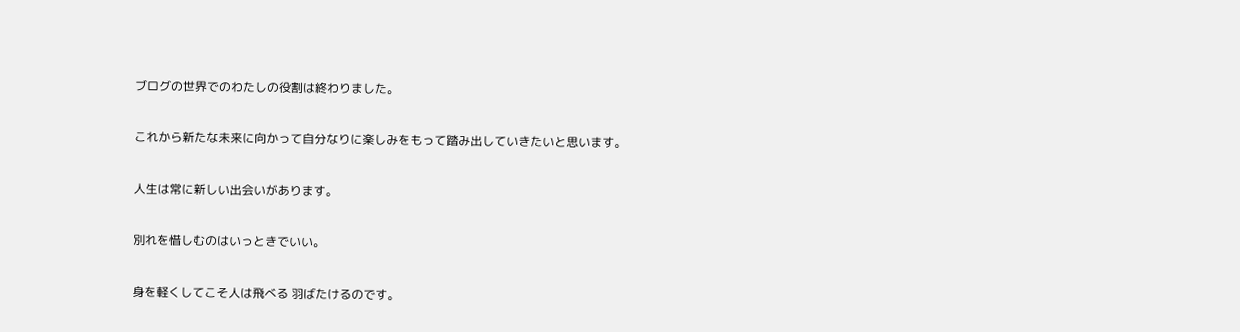ブログの世界でのわたしの役割は終わりました。

これから新たな未来に向かって自分なりに楽しみをもって踏み出していきたいと思います。

人生は常に新しい出会いがあります。

別れを惜しむのはいっときでいい。

身を軽くしてこそ人は飛べる 羽ばたけるのです。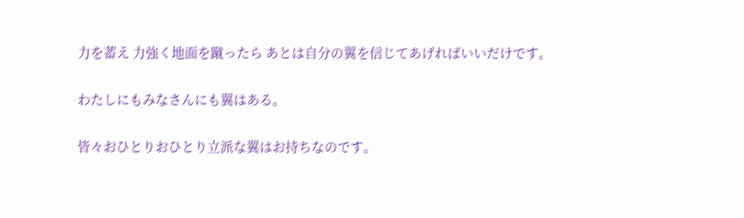力を蓄え 力強く地面を蹴ったら あとは自分の翼を信じてあげればいいだけです。

わたしにもみなさんにも翼はある。

皆々おひとりおひとり立派な翼はお持ちなのです。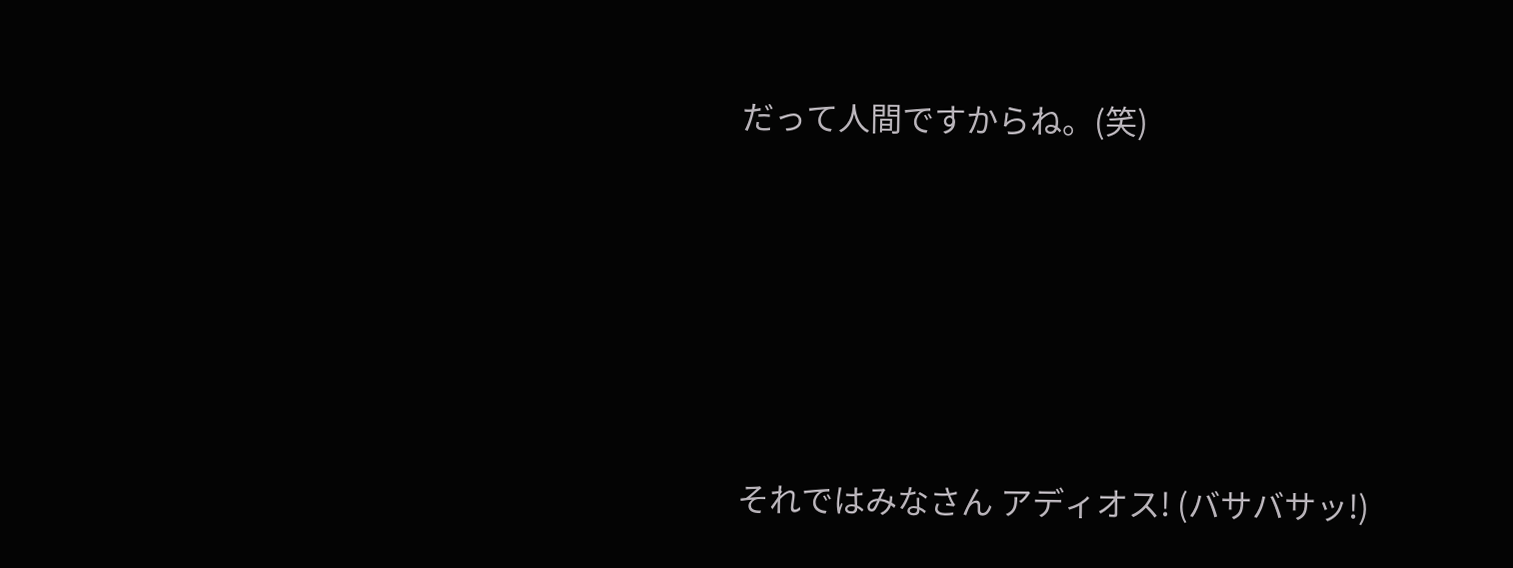だって人間ですからね。(笑)





それではみなさん アディオス! (バサバサッ!)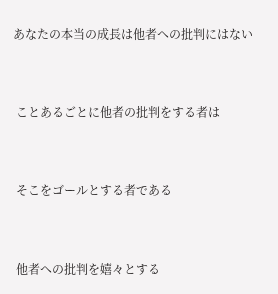あなたの本当の成長は他者への批判にはない



 ことあるごとに他者の批判をする者は



 そこをゴールとする者である



 他者への批判を嬉々とする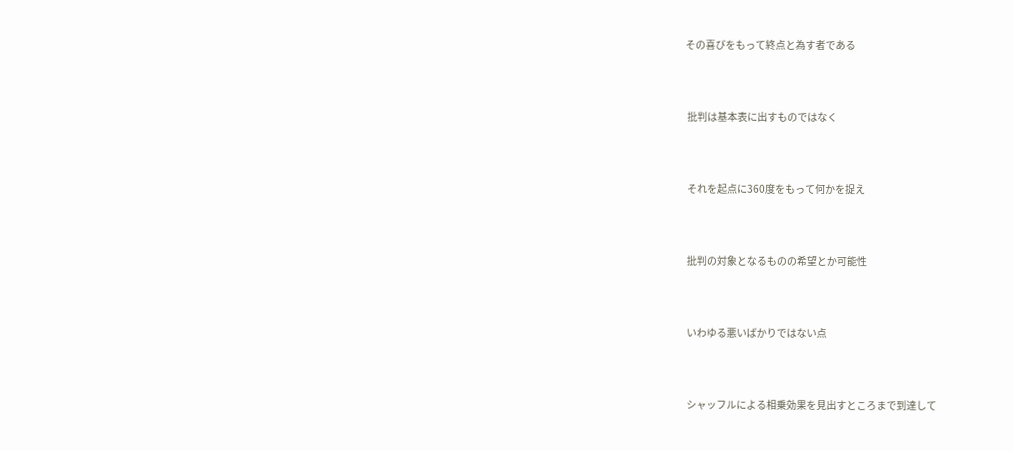その喜びをもって終点と為す者である



 批判は基本表に出すものではなく



 それを起点に360度をもって何かを捉え



 批判の対象となるものの希望とか可能性



 いわゆる悪いばかりではない点



 シャッフルによる相乗効果を見出すところまで到達して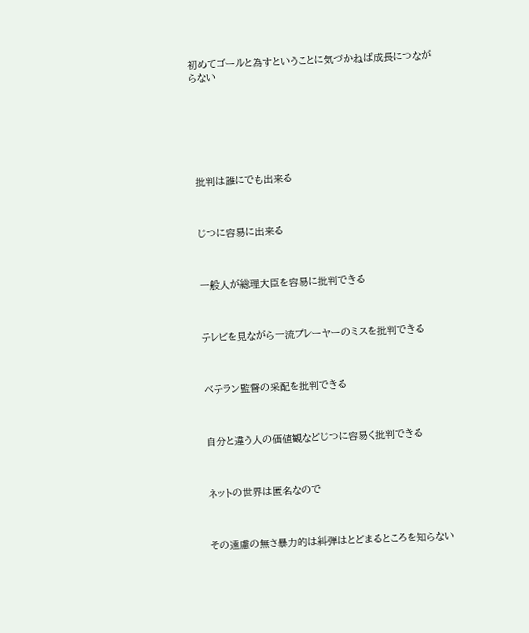初めてゴールと為すということに気づかねば成長につながらない







 批判は誰にでも出来る



 じつに容易に出来る



 一般人が総理大臣を容易に批判できる



 テレビを見ながら一流プレーヤーのミスを批判できる



 ベテラン監督の采配を批判できる



 自分と違う人の価値観などじつに容易く批判できる



 ネットの世界は匿名なので



 その遠慮の無さ暴力的は糾弾はとどまるところを知らない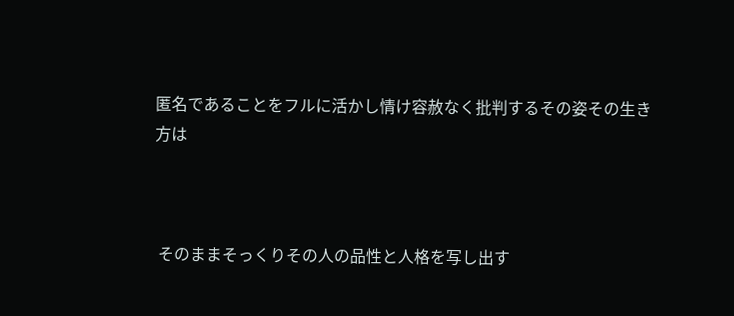匿名であることをフルに活かし情け容赦なく批判するその姿その生き方は



 そのままそっくりその人の品性と人格を写し出す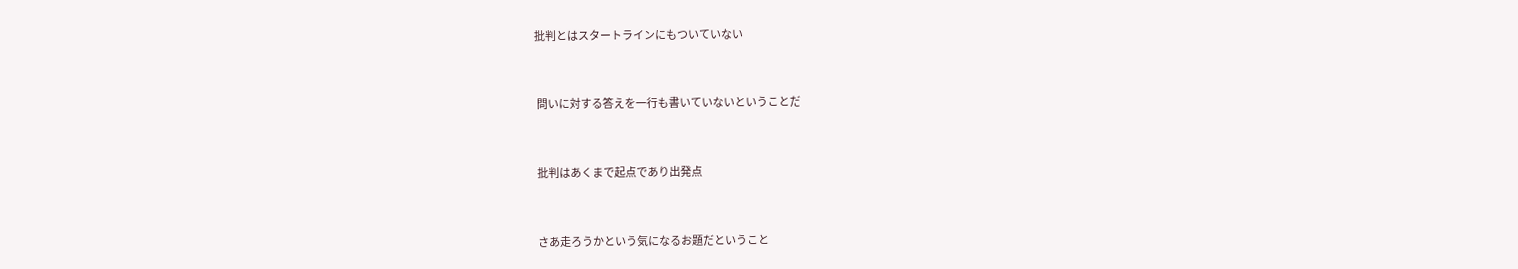批判とはスタートラインにもついていない



 問いに対する答えを一行も書いていないということだ



 批判はあくまで起点であり出発点



 さあ走ろうかという気になるお題だということ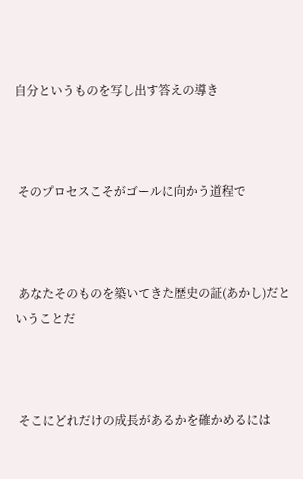自分というものを写し出す答えの導き



 そのプロセスこそがゴールに向かう道程で



 あなたそのものを築いてきた歴史の証(あかし)だということだ



 そこにどれだけの成長があるかを確かめるには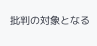批判の対象となる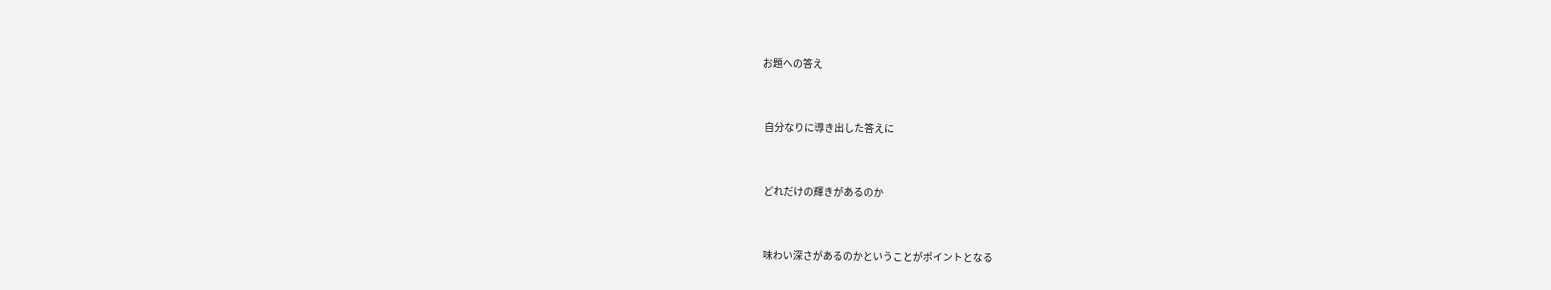お題への答え



 自分なりに導き出した答えに



 どれだけの輝きがあるのか



 味わい深さがあるのかということがポイントとなる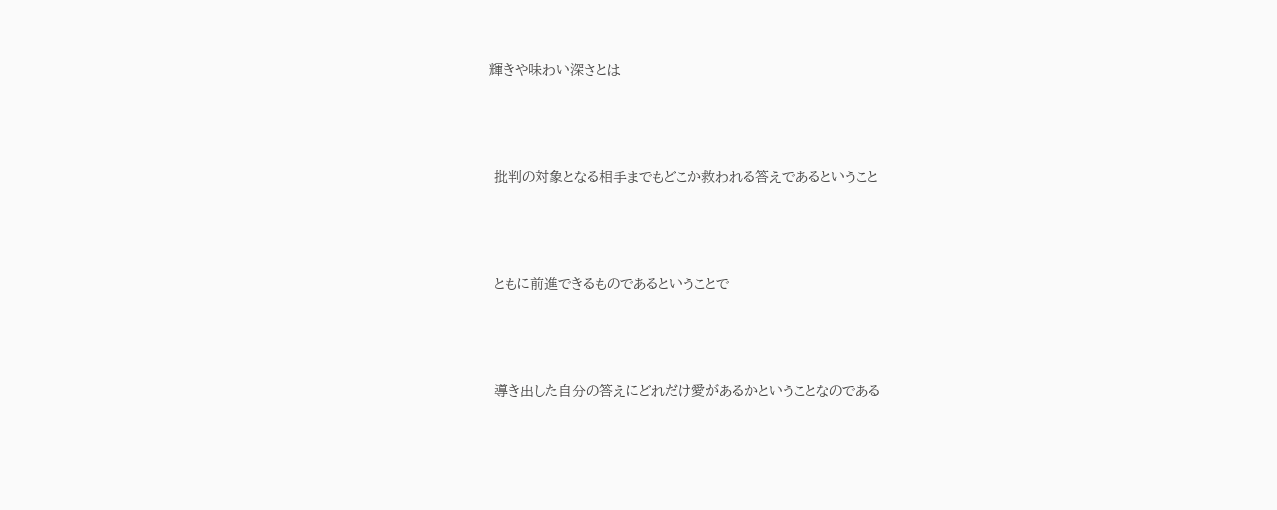輝きや味わい深さとは



 批判の対象となる相手までもどこか救われる答えであるということ



 ともに前進できるものであるということで



 導き出した自分の答えにどれだけ愛があるかということなのである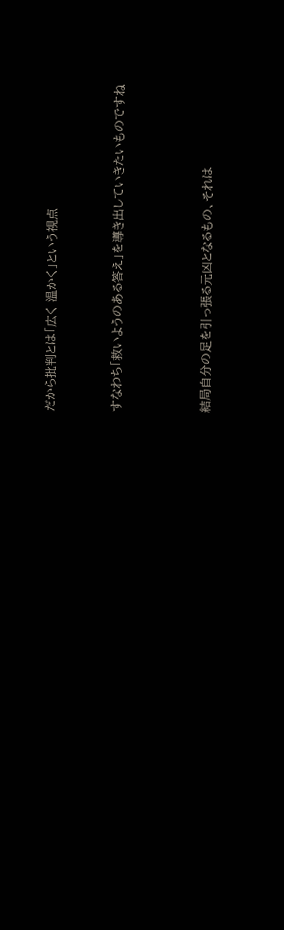だから批判とは「広く 温かく」という視点


すなわち「救いようのある答え」を導き出していきたいものですね



結局自分の足を引っ張る元凶となるもの、それは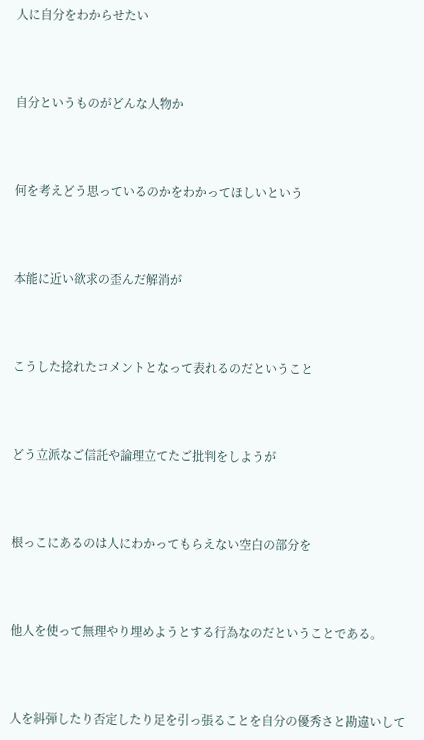人に自分をわからせたい



自分というものがどんな人物か



何を考えどう思っているのかをわかってほしいという



本能に近い欲求の歪んだ解消が



こうした捻れたコメントとなって表れるのだということ



どう立派なご信託や論理立てたご批判をしようが



根っこにあるのは人にわかってもらえない空白の部分を



他人を使って無理やり埋めようとする行為なのだということである。



人を糾弾したり否定したり足を引っ張ることを自分の優秀さと勘違いして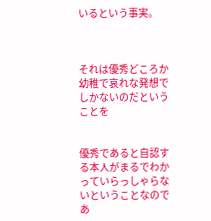いるという事実。



それは優秀どころか幼稚で哀れな発想でしかないのだということを


優秀であると自認する本人がまるでわかっていらっしゃらないということなのであ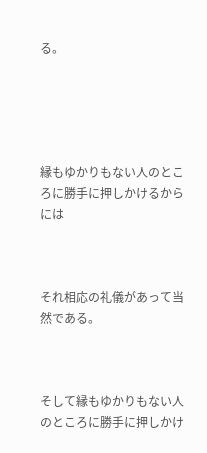る。





縁もゆかりもない人のところに勝手に押しかけるからには



それ相応の礼儀があって当然である。



そして縁もゆかりもない人のところに勝手に押しかけ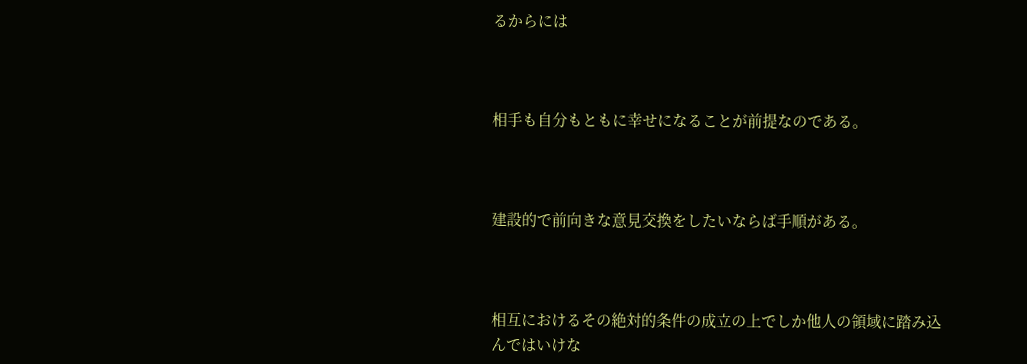るからには



相手も自分もともに幸せになることが前提なのである。



建設的で前向きな意見交換をしたいならば手順がある。



相互におけるその絶対的条件の成立の上でしか他人の領域に踏み込んではいけな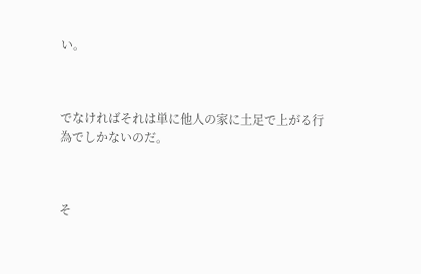い。



でなければそれは単に他人の家に土足で上がる行為でしかないのだ。



そ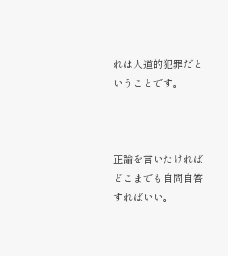れは人道的犯罪だということです。



正論を言いたければどこまでも自問自答すればいい。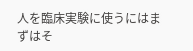人を臨床実験に使うにはまずはそ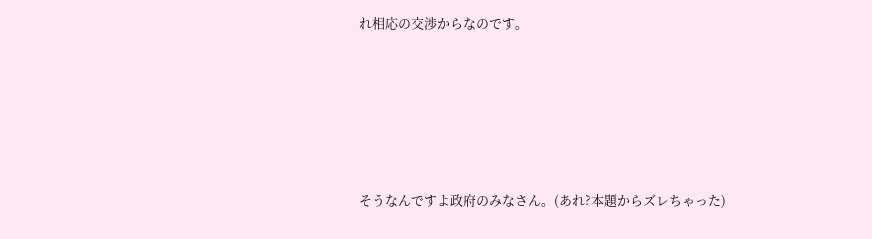れ相応の交渉からなのです。







そうなんですよ政府のみなさん。(あれ?本題からズレちゃった)